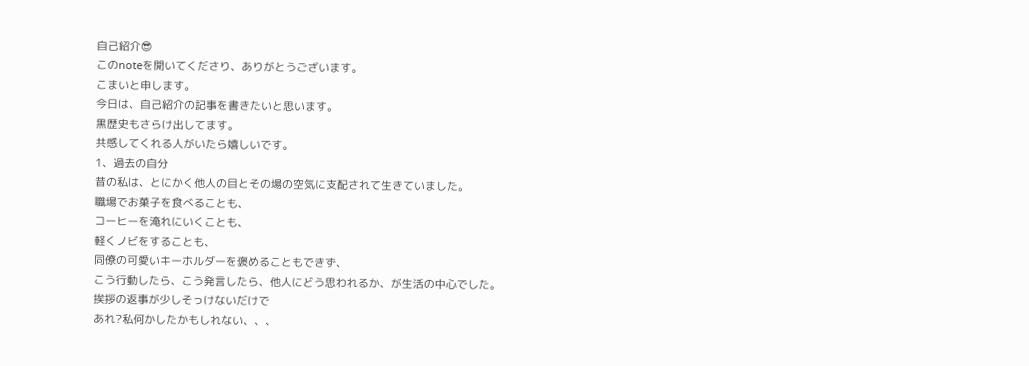自己紹介😎
このnoteを開いてくださり、ありがとうございます。
こまいと申します。
今日は、自己紹介の記事を書きたいと思います。
黒歴史もさらけ出してます。
共感してくれる人がいたら嬉しいです。
1、過去の自分
昔の私は、とにかく他人の目とその場の空気に支配されて生きていました。
職場でお菓子を食べることも、
コーヒーを淹れにいくことも、
軽くノビをすることも、
同僚の可愛いキーホルダーを褒めることもできず、
こう行動したら、こう発言したら、他人にどう思われるか、が生活の中心でした。
挨拶の返事が少しそっけないだけで
あれ?私何かしたかもしれない、、、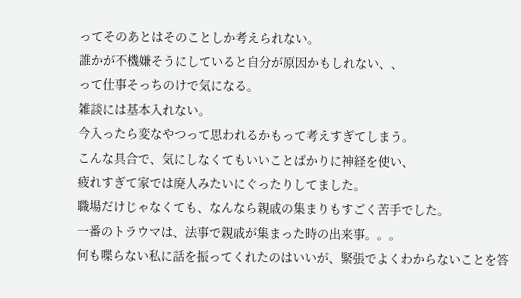ってそのあとはそのことしか考えられない。
誰かが不機嫌そうにしていると自分が原因かもしれない、、
って仕事そっちのけで気になる。
雑談には基本入れない。
今入ったら変なやつって思われるかもって考えすぎてしまう。
こんな具合で、気にしなくてもいいことばかりに神経を使い、
疲れすぎて家では廃人みたいにぐったりしてました。
職場だけじゃなくても、なんなら親戚の集まりもすごく苦手でした。
一番のトラウマは、法事で親戚が集まった時の出来事。。。
何も喋らない私に話を振ってくれたのはいいが、緊張でよくわからないことを答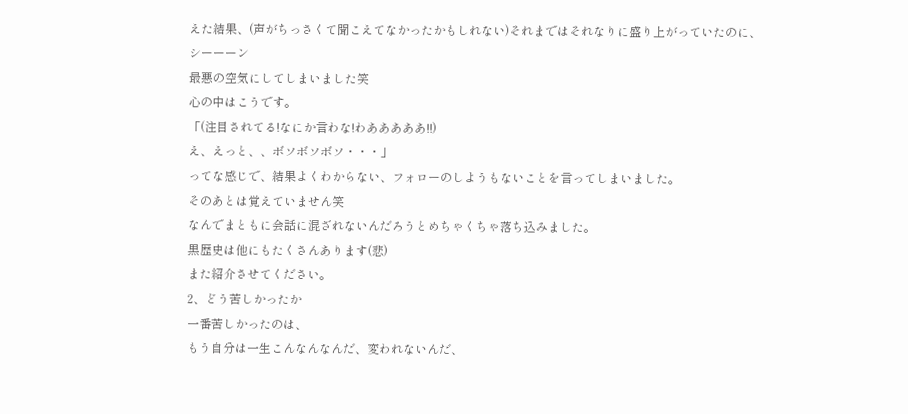えた結果、(声がちっさくて聞こえてなかったかもしれない)それまではそれなりに盛り上がっていたのに、
シーーーン
最悪の空気にしてしまいました笑
心の中はこうです。
「(注目されてる!なにか言わな!わあああああ!!)
え、えっと、、ボソボソボソ・・・」
ってな感じで、結果よくわからない、フォローのしようもないことを言ってしまいました。
そのあとは覚えていません笑
なんでまともに会話に混ざれないんだろうとめちゃくちゃ落ち込みました。
黒歴史は他にもたくさんあります(悲)
また紹介させてください。
2、どう苦しかったか
一番苦しかったのは、
もう自分は一生こんなんなんだ、変われないんだ、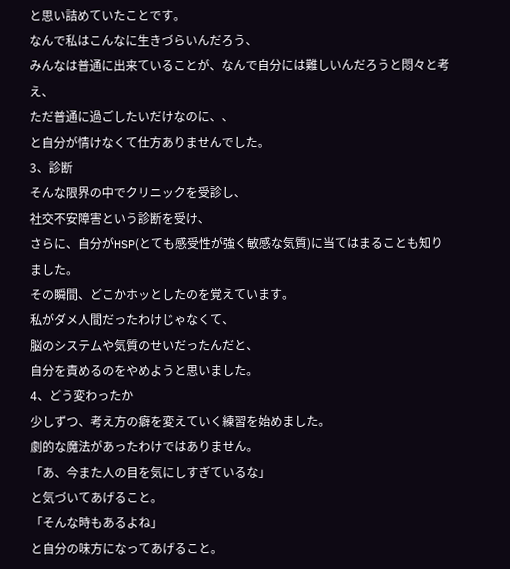と思い詰めていたことです。
なんで私はこんなに生きづらいんだろう、
みんなは普通に出来ていることが、なんで自分には難しいんだろうと悶々と考え、
ただ普通に過ごしたいだけなのに、、
と自分が情けなくて仕方ありませんでした。
3、診断
そんな限界の中でクリニックを受診し、
社交不安障害という診断を受け、
さらに、自分がHSP(とても感受性が強く敏感な気質)に当てはまることも知りました。
その瞬間、どこかホッとしたのを覚えています。
私がダメ人間だったわけじゃなくて、
脳のシステムや気質のせいだったんだと、
自分を責めるのをやめようと思いました。
4、どう変わったか
少しずつ、考え方の癖を変えていく練習を始めました。
劇的な魔法があったわけではありません。
「あ、今また人の目を気にしすぎているな」
と気づいてあげること。
「そんな時もあるよね」
と自分の味方になってあげること。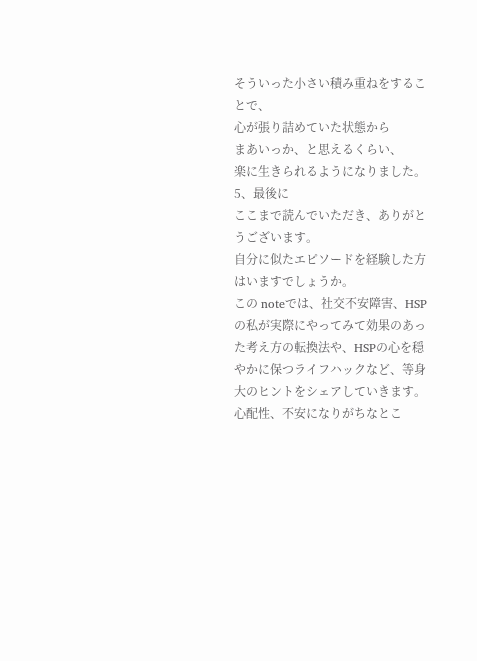そういった小さい積み重ねをすることで、
心が張り詰めていた状態から
まあいっか、と思えるくらい、
楽に生きられるようになりました。
5、最後に
ここまで読んでいただき、ありがとうございます。
自分に似たエピソードを経験した方はいますでしょうか。
この noteでは、社交不安障害、HSPの私が実際にやってみて効果のあった考え方の転換法や、HSPの心を穏やかに保つライフハックなど、等身大のヒントをシェアしていきます。
心配性、不安になりがちなとこ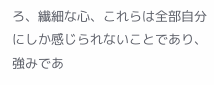ろ、繊細な心、これらは全部自分にしか感じられないことであり、強みであ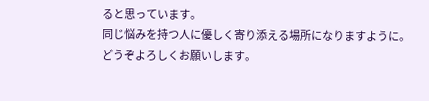ると思っています。
同じ悩みを持つ人に優しく寄り添える場所になりますように。
どうぞよろしくお願いします。